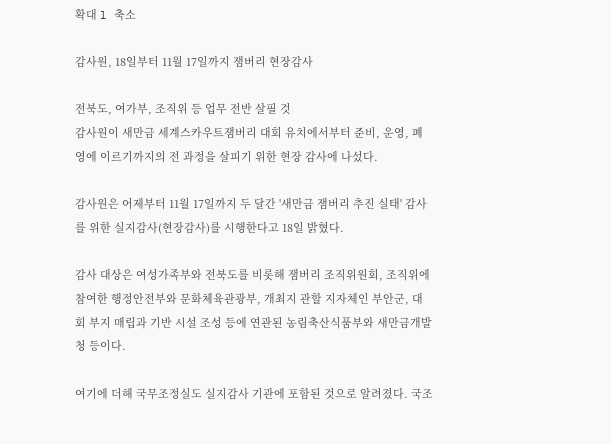확대 l 축소

감사원, 18일부터 11월 17일까지 잼버리 현장감사

전북도, 여가부, 조직위 등 업무 전반 살필 것
감사원이 새만금 세계스카우트잼버리 대회 유치에서부터 준비, 운영, 폐영에 이르기까지의 전 과정을 살피기 위한 현장 감사에 나섰다.

감사원은 어제부터 11월 17일까지 두 달간 '새만금 잼버리 추진 실태' 감사를 위한 실지감사(현장감사)를 시행한다고 18일 밝혔다.

감사 대상은 여성가족부와 전북도를 비롯해 잼버리 조직위원회, 조직위에 참여한 행정안전부와 문화체육관광부, 개최지 관할 지자체인 부안군, 대회 부지 매립과 기반 시설 조성 등에 연관된 농림축산식품부와 새만금개발청 등이다.

여기에 더해 국무조정실도 실지감사 기관에 포함된 것으로 알려졌다. 국조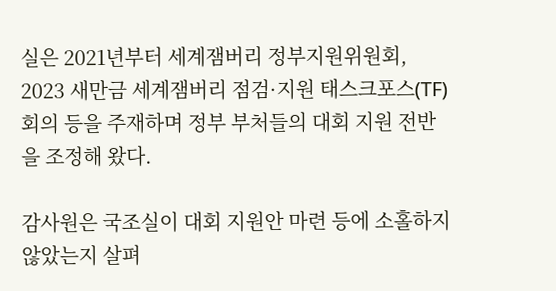실은 2021년부터 세계잼버리 정부지원위원회, 2023 새만금 세계잼버리 점검·지원 태스크포스(TF) 회의 등을 주재하며 정부 부처들의 대회 지원 전반을 조정해 왔다.

감사원은 국조실이 대회 지원안 마련 등에 소홀하지 않았는지 살펴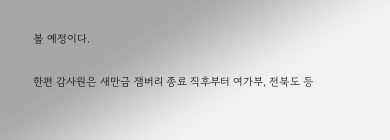볼 예정이다.

한편 감사원은 새만금 잼버리 종료 직후부터 여가부, 전북도 등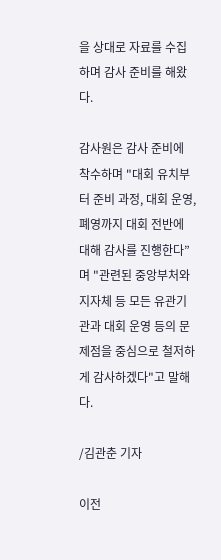을 상대로 자료를 수집하며 감사 준비를 해왔다.

감사원은 감사 준비에 착수하며 "대회 유치부터 준비 과정, 대회 운영, 폐영까지 대회 전반에 대해 감사를 진행한다”며 "관련된 중앙부처와 지자체 등 모든 유관기관과 대회 운영 등의 문제점을 중심으로 철저하게 감사하겠다"고 말해다.

/김관춘 기자

이전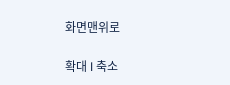화면맨위로

확대 l 축소